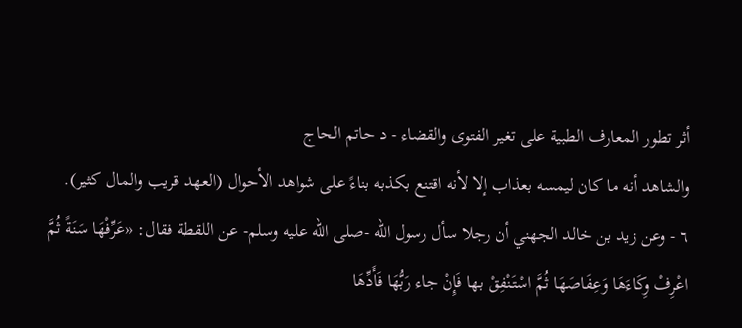أثر تطور المعارف الطبية على تغير الفتوى والقضاء - د حاتم الحاج
والشاهد أنه ما كان ليمسه بعذاب إلا لأنه اقتنع بكذبه بناءً على شواهد الأحوال (العهد قريب والمال كثير).
٦ - وعن زيد بن خالد الجهني أن رجلا سأل رسول الله -صلى الله عليه وسلم- عن اللقطة فقال: «عَرِّفْهَا سَنَةً ثُمَّ اعْرِفْ وِكَاءَهَا وَعِفَاصَهَا ثُمَّ اسْتَنْفِقْ بها فَإِنْ جاء رَبُّهَا فَأَدِّهَا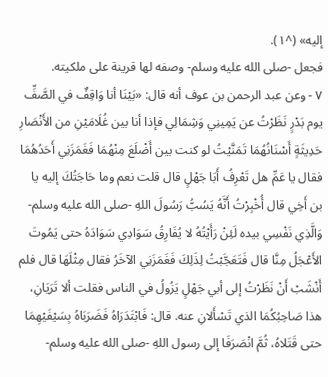إليه» (^١).
فجعل -صلى الله عليه وسلم- وصفه لها قرينة على ملكيته.
٧ - وعن عبد الرحمن بن عوف أنه قال: «بَيْنَا أنا وَاقِفٌ في الصَّفِّ يوم بَدْرٍ نَظَرْتُ عن يَمِينِي وَشِمَالِي فإذا أنا بين غُلَامَيْنِ من الأَنْصَارِ حَدِيثَةٍ أَسْنَانُهُمَا تَمَنَّيْتُ لو كنت بين أَضْلَعَ مِنْهُمَا فَغَمَزَنِي أَحَدُهُمَا فقال يا عَمِّ هل تَعْرِفُ أَبَا جَهْلٍ قال قلت نعم وما حَاجَتُكَ إليه يا بن أَخِي قال أُخْبِرْتُ أَنَّهُ يَسُبُّ رَسُولَ اللهِ -صلى الله عليه وسلم- وَالَّذِي نَفْسِي بيده لَئِنْ رَأَيْتُهُ لا يُفَارِقُ سَوَادِي سَوَادَهُ حتى يَمُوتَ الأَعْجَلُ مِنَّا قال فَتَعَجَّبْتُ لِذَلِكَ فَغَمَزَنِي الآخَرُ فقال مِثْلَهَا قال فلم أَنْشَبْ أَنْ نَظَرْتُ إلى أبي جَهْلٍ يَزُولُ في الناس فقلت ألا تَرَيَانِ، هذا صَاحِبُكُمَا الذي تَسْأَلانِ عنه. قال: فَابْتَدَرَاهُ فَضَرَبَاهُ بِسَيْفَيْهِمَا حتى قَتَلاهُ، ثُمَّ انْصَرَفَا إلى رسول اللهِ -صلى الله عليه وسلم-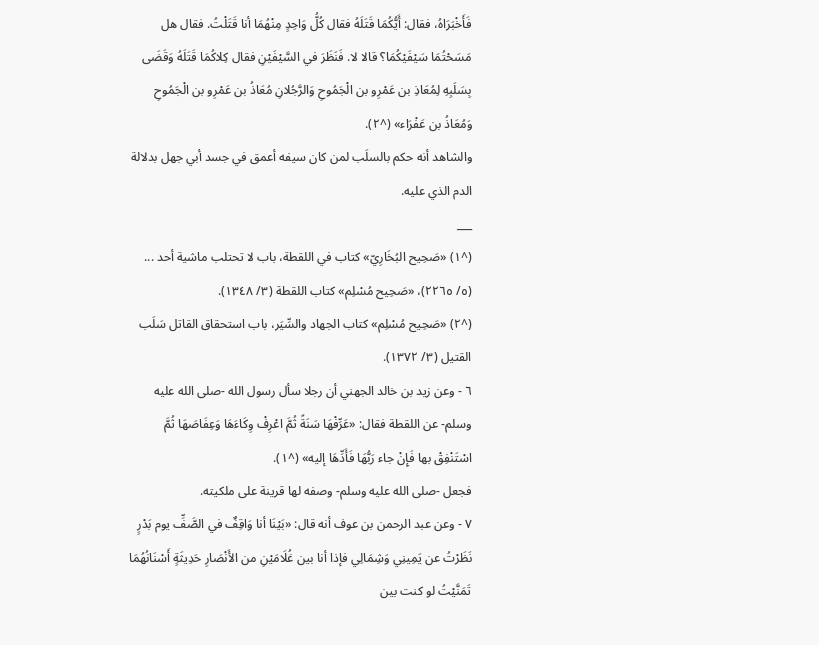فَأَخْبَرَاهُ، فقال: أَيُّكُمَا قَتَلَهُ فقال كُلُّ وَاحِدٍ مِنْهُمَا أنا قَتَلْتُ. فقال هل مَسَحْتُمَا سَيْفَيْكُمَا؟ قالا لا. فَنَظَرَ في السَّيْفَيْنِ فقال كِلاكُمَا قَتَلَهُ وَقَضَى بِسَلَبِهِ لِمُعَاذِ بن عَمْرِو بن الْجَمُوحِ وَالرَّجُلانِ مُعَاذُ بن عَمْرِو بن الْجَمُوحِ وَمُعَاذُ بن عَفْرَاء» (^٢).
والشاهد أنه حكم بالسلَب لمن كان سيفه أعمق في جسد أبي جهل بدلالة الدم الذي عليه.
___
(^١) «صَحِيح البُخَارِيّ» كتاب في اللقطة، باب لا تحتلب ماشية أحد ... (٥/ ٢٢٦٥)، «صَحِيح مُسْلِم» كتاب اللقطة (٣/ ١٣٤٨).
(^٢) «صَحِيح مُسْلِم» كتاب الجهاد والسِّيَر، باب استحقاق القاتل سَلَب القتيل (٣/ ١٣٧٢).
٦ - وعن زيد بن خالد الجهني أن رجلا سأل رسول الله -صلى الله عليه وسلم- عن اللقطة فقال: «عَرِّفْهَا سَنَةً ثُمَّ اعْرِفْ وِكَاءَهَا وَعِفَاصَهَا ثُمَّ اسْتَنْفِقْ بها فَإِنْ جاء رَبُّهَا فَأَدِّهَا إليه» (^١).
فجعل -صلى الله عليه وسلم- وصفه لها قرينة على ملكيته.
٧ - وعن عبد الرحمن بن عوف أنه قال: «بَيْنَا أنا وَاقِفٌ في الصَّفِّ يوم بَدْرٍ نَظَرْتُ عن يَمِينِي وَشِمَالِي فإذا أنا بين غُلَامَيْنِ من الأَنْصَارِ حَدِيثَةٍ أَسْنَانُهُمَا تَمَنَّيْتُ لو كنت بين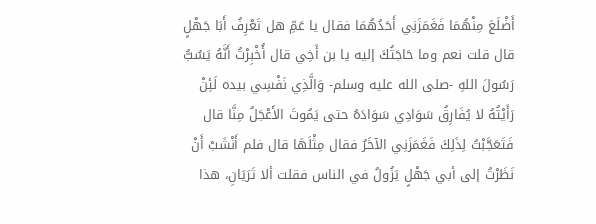أَضْلَعَ مِنْهُمَا فَغَمَزَنِي أَحَدُهُمَا فقال يا عَمِّ هل تَعْرِفُ أَبَا جَهْلٍ قال قلت نعم وما حَاجَتُكَ إليه يا بن أَخِي قال أُخْبِرْتُ أَنَّهُ يَسُبُّ رَسُولَ اللهِ -صلى الله عليه وسلم- وَالَّذِي نَفْسِي بيده لَئِنْ رَأَيْتُهُ لا يُفَارِقُ سَوَادِي سَوَادَهُ حتى يَمُوتَ الأَعْجَلُ مِنَّا قال فَتَعَجَّبْتُ لِذَلِكَ فَغَمَزَنِي الآخَرُ فقال مِثْلَهَا قال فلم أَنْشَبْ أَنْ نَظَرْتُ إلى أبي جَهْلٍ يَزُولُ في الناس فقلت ألا تَرَيَانِ، هذا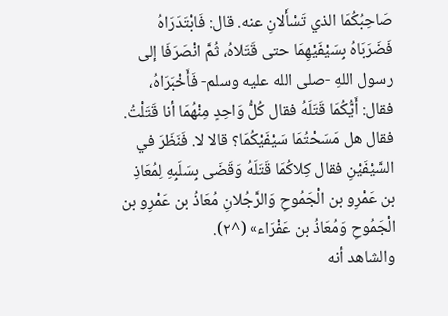صَاحِبُكُمَا الذي تَسْأَلانِ عنه. قال: فَابْتَدَرَاهُ فَضَرَبَاهُ بِسَيْفَيْهِمَا حتى قَتَلاهُ، ثُمَّ انْصَرَفَا إلى رسول اللهِ -صلى الله عليه وسلم- فَأَخْبَرَاهُ، فقال: أَيُّكُمَا قَتَلَهُ فقال كُلُّ وَاحِدٍ مِنْهُمَا أنا قَتَلْتُ. فقال هل مَسَحْتُمَا سَيْفَيْكُمَا؟ قالا لا. فَنَظَرَ في السَّيْفَيْنِ فقال كِلاكُمَا قَتَلَهُ وَقَضَى بِسَلَبِهِ لِمُعَاذِ بن عَمْرِو بن الْجَمُوحِ وَالرَّجُلانِ مُعَاذُ بن عَمْرِو بن الْجَمُوحِ وَمُعَاذُ بن عَفْرَاء» (^٢).
والشاهد أنه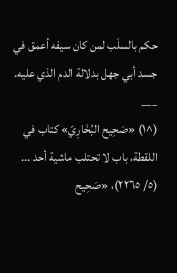حكم بالسلَب لمن كان سيفه أعمق في جسد أبي جهل بدلالة الدم الذي عليه.
___
(^١) «صَحِيح البُخَارِيّ» كتاب في اللقطة، باب لا تحتلب ماشية أحد ... (٥/ ٢٢٦٥)، «صَحِيح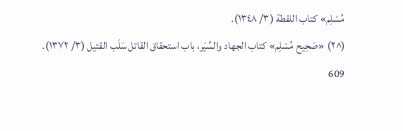مُسْلِم» كتاب اللقطة (٣/ ١٣٤٨).
(^٢) «صَحِيح مُسْلِم» كتاب الجهاد والسِّيَر، باب استحقاق القاتل سَلَب القتيل (٣/ ١٣٧٢).
609